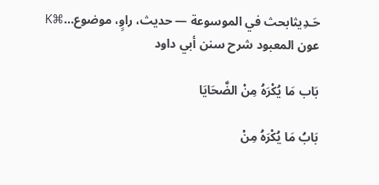حَـدِيثابحث في الموسوعة — حديث، راوٍ، موضوع…⌘K
عون المعبود شرح سنن أبي داود

بَاب مَا يُكْرَهُ مِنْ الضَّحَايَا

بَابُ مَا يُكْرَهُ مِنْ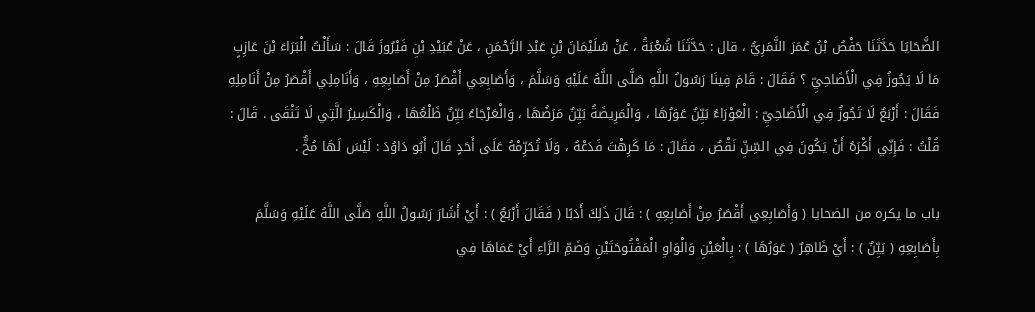الضَّحَايَا حَدَّثَنَا حَفْصُ بْنُ عُمَرَ النَّمَرِيُّ ، قال : حَدَّثَنَا شُعْبَةُ ، عَنْ سُلَيْمَانَ بْنِ عَبْدِ الرَّحْمَنِ ، عَنْ عُبَيْدِ بْنِ فَيْرُوزَ قَالَ : سَأَلْتُ الْبَرَاءَ بْنَ عَازِبٍ مَا لَا يَجُوزُ فِي الْأَضَاحِيِّ ؟ فَقَالَ : قَامَ فِينَا رَسُولُ اللَّهِ صَلَّى اللَّهُ عَلَيْهِ وَسَلَّمَ ، وَأَصَابِعِي أَقْصَرُ مِنْ أَصَابِعِهِ ، وَأَنَامِلِي أَقْصَرُ مِنْ أَنَامِلِهِ فَقَالَ : أَرْبَعٌ لَا تَجُوزُ فِي الْأَضَاحِيِّ : الْعَوْرَاءُ بَيِّنٌ عَوَرُهَا ، وَالْمَرِيضَةُ بَيِّنٌ مَرَضُهَا ، وَالْعَرْجَاءُ بَيِّنٌ ظَلْعُهَا ، وَالْكَسِيرُ الَّتِي لَا تَنْقَى . قَالَ : قُلْتُ : فَإِنِّي أَكْرَهُ أَنْ يَكُونَ فِي السِّنِّ نَقْصٌ ، فقَالَ : مَا كَرِهْتَ فَدَعْهُ ، وَلَا تُحَرِّمْهُ عَلَى أَحَدٍ قَالَ أَبُو دَاوُدَ : لَيْسَ لَهَا مُخٌّ .

باب ما يكره من الضحايا ( وَأَصَابِعِي أَقْصَرُ مِنْ أَصَابِعِهِ ) : قَالَ ذَلِكَ أَدَبًا ( فَقَالَ أَرْبَعٌ ) : أَيْ أَشَارَ رَسُولُ اللَّهِ صَلَّى اللَّهُ عَلَيْهِ وَسَلَّمَ بِأَصَابِعِهِ ( بَيِّنٌ ) : أَيْ ظَاهِرٌ ( عَوَرُهَا ) : بِالْعَيْنِ وَالْوَاوِ الْمَفْتُوحَتَيْنِ وَضَمِّ الرَّاءِ أَيْ عَمَاهَا فِي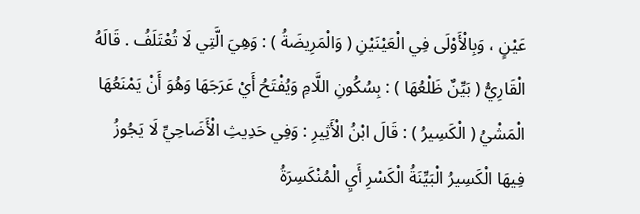عَيْنٍ ، وَبِالْأَوْلَى فِي الْعَيْنَيْنِ ( وَالْمَرِيضَةُ ) : وَهِيَ الَّتِي لَا تُعْتَلَفُ . قَالَهُ الْقَارِيُّ ( بَيِّنٌ ظَلْعُهَا ) : بِسُكُونِ اللَّامِ وَيُفْتَحُ أَيْ عَرَجَهَا وَهُوَ أَنْ يَمْنَعُهَا الْمَشْيُ ( الْكَسِيرُ ) : قَالَ ابْنُ الْأَثِيرِ : وَفِي حَدِيثِ الْأَضَاحِيِّ لَا يَجُوزُ فِيهَا الْكَسِيرُ الْبَيِّنَةُ الْكَسْرِ أَيِ الْمُنْكَسِرَةُ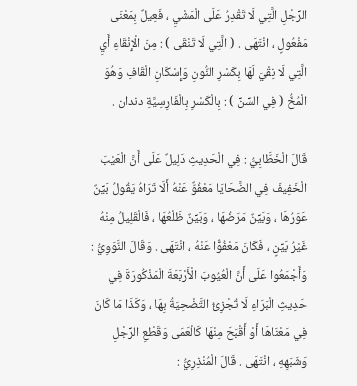الرِّجْلِ الَّتِي لَا تَقْدِرُ عَلَى الْمَشْيِ ، فَعِيلٌ بِمَعْنَى مَفْعُولٍ ، انْتَهَى . ( الَّتِي لَا تَنْقَى ) : مِنَ الْإِنْقَاءِ أَيِ الَّتِي لَا نِقْيَ لَهَا بِكَسْرِ النُّونِ وَإِسْكَانِ الْقَافِ وَهُوَ الْمُخُّ ( فِي السِّنِّ ) : بِالْكَسْرِ بِالْفَارِسِيَّةِ دندان .

قَالَ الْخَطَّابِيُّ : فِي الْحَدِيثِ دَلِيلٌ عَلَى أَنَّ الْعَيْبَ الْخَفِيفَ فِي الضَّحَايَا مَعْفُوٌّ عَنْهُ أَلَا تَرَاهُ يَقُولُ بَيِّنٌ عَوَرُهَا ، وَبَيِّنٌ مَرَضُهَا ، وَبَيِّنٌ ظَلْعُهَا ، فَالْقَلِيلُ مِنْهُ غَيْرُ بَيِّنٍ ، فَكَانَ مَعْفُوًّا عَنْهُ ، انْتَهَى . وَقَالَ النَّوَوِيُّ : وَأَجْمَعُوا عَلَى أَنَّ الْعُيُوبَ الْأَرْبَعَةَ الْمَذْكُورَةَ فِي حَدِيثِ الْبَرَاءِ لَا تُجْزِئُ التَّضْحِيَةُ بِهَا ، وَكَذَا مَا كَانَ فِي مَعْنَاهَا أَوْ أَقْبَحَ مِنْهَا كَالْعَمَى وَقَطْعِ الرِّجْلِ وَشَبَهِهِ ، انْتَهَى . قَالَ الْمُنْذِرِيُّ :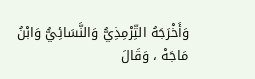وَأَخْرَجَهُ التِّرْمِذِيُّ وَالنَّسَائِيُّ وَابْنُ مَاجَهْ ، وَقَالَ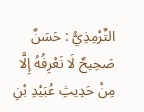التِّرْمِذِيُّ : حَسَنٌ صَحِيحٌ لَا نَعْرِفُهُ إِلَّا مِنْ حَدِيثِ عُبَيْدِ بْنِ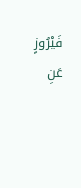فَيْرُوزٍ عَنِ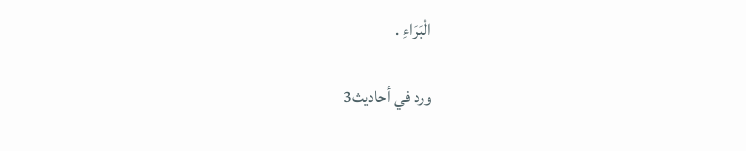الْبَرَاءِ .

ورد في أحاديث3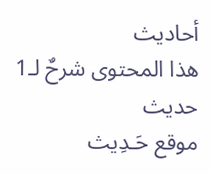أحاديث
هذا المحتوى شرحٌ لـ1 حديث
موقع حَـدِيث